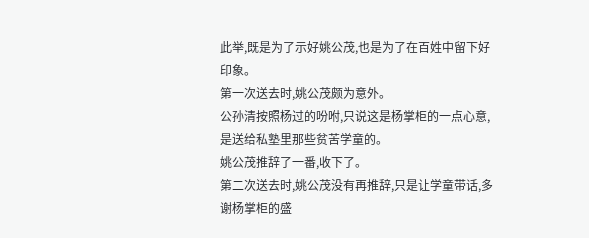此举,既是为了示好姚公茂,也是为了在百姓中留下好印象。
第一次送去时,姚公茂颇为意外。
公孙清按照杨过的吩咐,只说这是杨掌柜的一点心意,是送给私塾里那些贫苦学童的。
姚公茂推辞了一番,收下了。
第二次送去时,姚公茂没有再推辞,只是让学童带话,多谢杨掌柜的盛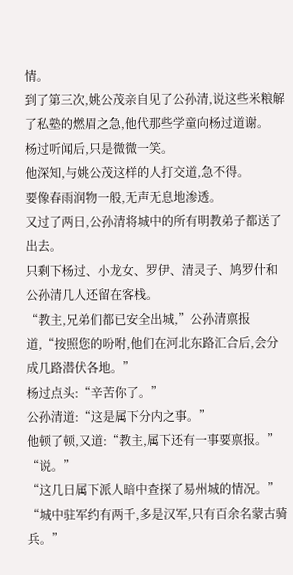情。
到了第三次,姚公茂亲自见了公孙清,说这些米粮解了私塾的燃眉之急,他代那些学童向杨过道谢。
杨过听闻后,只是微微一笑。
他深知,与姚公茂这样的人打交道,急不得。
要像春雨润物一般,无声无息地渗透。
又过了两日,公孙清将城中的所有明教弟子都送了出去。
只剩下杨过、小龙女、罗伊、清灵子、鸠罗什和公孙清几人还留在客栈。
“教主,兄弟们都已安全出城,”公孙清禀报道,“按照您的吩咐,他们在河北东路汇合后,会分成几路潜伏各地。”
杨过点头:“辛苦你了。”
公孙清道:“这是属下分内之事。”
他顿了顿,又道:“教主,属下还有一事要禀报。”
“说。”
“这几日属下派人暗中查探了易州城的情况。”
“城中驻军约有两千,多是汉军,只有百余名蒙古骑兵。”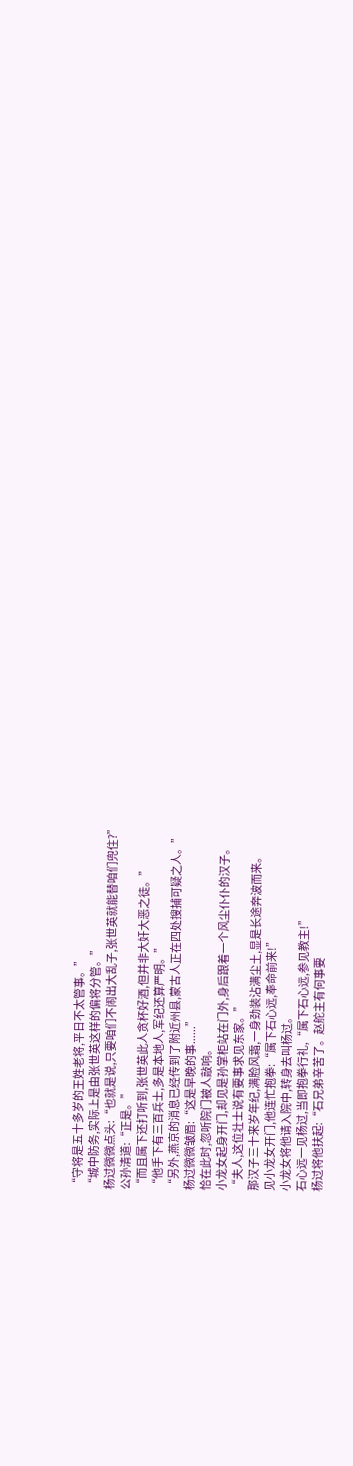“守将是五十多岁的王姓老将,平日不太管事。”
“城中防务,实际上是由张世英这样的偏将分管。”
杨过微微点头:“也就是说,只要咱们不闹出大乱子,张世英就能替咱们兜住?”
公孙清道:“正是。”
“而且属下还打听到,张世英此人贪杯好酒,但并非大奸大恶之徒。”
“他手下有三百兵士,多是本地人,军纪还算严明。”
“另外,燕京的消息已经传到了附近州县,蒙古人正在四处搜捕可疑之人。”
杨过微微皱眉:“这是早晚的事......”
恰在此时,忽听院门被人敲响。
小龙女起身开门,却见是孙掌柜站在门外,身后跟着一个风尘仆仆的汉子。
“夫人,这位壮士说有要事求见东家。”
那汉子三十来岁年纪,满脸风霜,一身劲装沾满尘土,显是长途奔波而来。
见小龙女开门,他连忙抱拳:“属下石心远,奉命前来!”
小龙女将他请入院中,转身去叫杨过。
石心远一见杨过,当即抱拳行礼,“属下石心远,参见教主!”
杨过将他扶起:“石兄弟辛苦了。赵舵主有何事要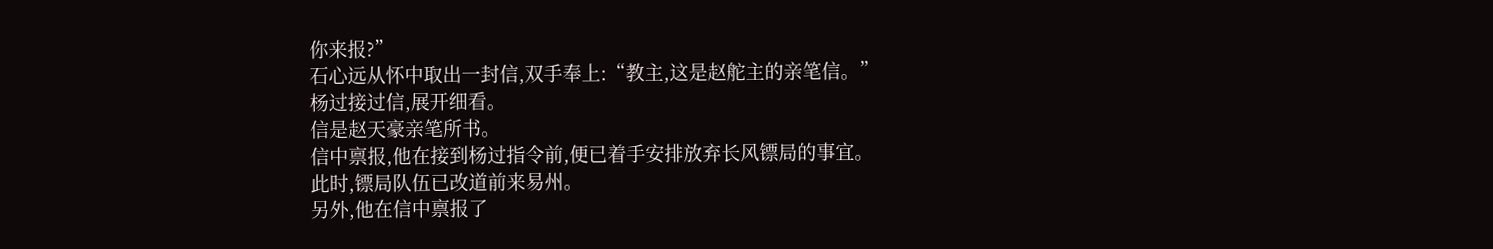你来报?”
石心远从怀中取出一封信,双手奉上:“教主,这是赵舵主的亲笔信。”
杨过接过信,展开细看。
信是赵天豪亲笔所书。
信中禀报,他在接到杨过指令前,便已着手安排放弃长风镖局的事宜。
此时,镖局队伍已改道前来易州。
另外,他在信中禀报了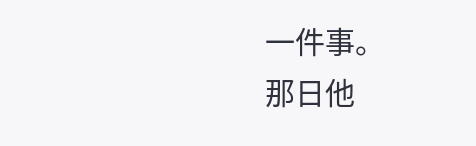一件事。
那日他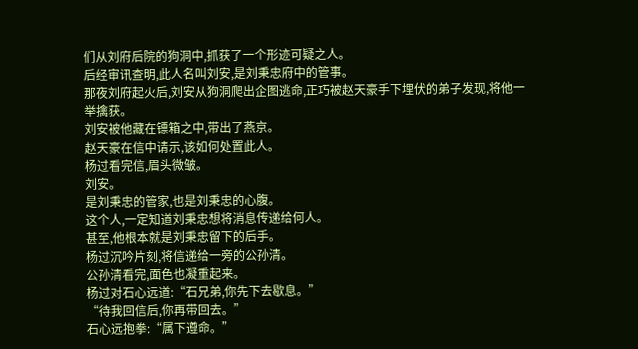们从刘府后院的狗洞中,抓获了一个形迹可疑之人。
后经审讯查明,此人名叫刘安,是刘秉忠府中的管事。
那夜刘府起火后,刘安从狗洞爬出企图逃命,正巧被赵天豪手下埋伏的弟子发现,将他一举擒获。
刘安被他藏在镖箱之中,带出了燕京。
赵天豪在信中请示,该如何处置此人。
杨过看完信,眉头微皱。
刘安。
是刘秉忠的管家,也是刘秉忠的心腹。
这个人,一定知道刘秉忠想将消息传递给何人。
甚至,他根本就是刘秉忠留下的后手。
杨过沉吟片刻,将信递给一旁的公孙清。
公孙清看完,面色也凝重起来。
杨过对石心远道:“石兄弟,你先下去歇息。”
“待我回信后,你再带回去。”
石心远抱拳:“属下遵命。”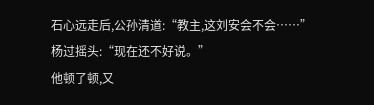石心远走后,公孙清道:“教主,这刘安会不会……”
杨过摇头:“现在还不好说。”
他顿了顿,又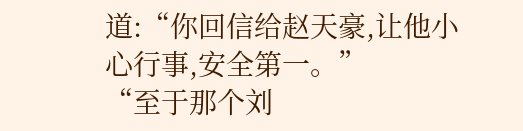道:“你回信给赵天豪,让他小心行事,安全第一。”
“至于那个刘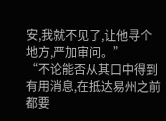安,我就不见了,让他寻个地方,严加审问。”
“不论能否从其口中得到有用消息,在抵达易州之前都要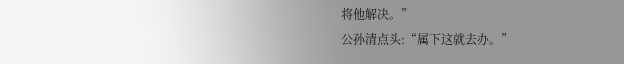将他解决。”
公孙清点头:“属下这就去办。”